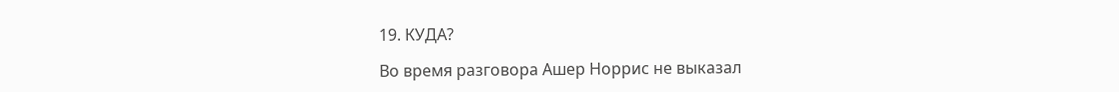19. КУДА?

Во время разговора Ашер Норрис не выказал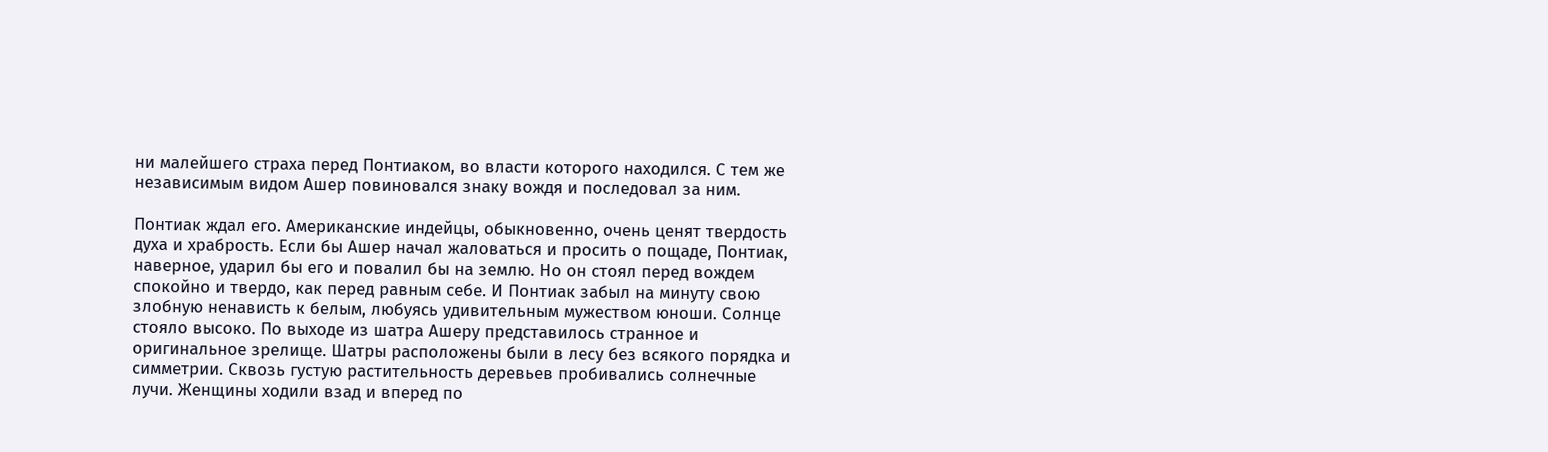ни малейшего страха перед Понтиаком, во власти которого находился. С тем же независимым видом Ашер повиновался знаку вождя и последовал за ним.

Понтиак ждал его. Американские индейцы, обыкновенно, очень ценят твердость духа и храбрость. Если бы Ашер начал жаловаться и просить о пощаде, Понтиак, наверное, ударил бы его и повалил бы на землю. Но он стоял перед вождем спокойно и твердо, как перед равным себе. И Понтиак забыл на минуту свою злобную ненависть к белым, любуясь удивительным мужеством юноши. Солнце стояло высоко. По выходе из шатра Ашеру представилось странное и оригинальное зрелище. Шатры расположены были в лесу без всякого порядка и симметрии. Сквозь густую растительность деревьев пробивались солнечные лучи. Женщины ходили взад и вперед по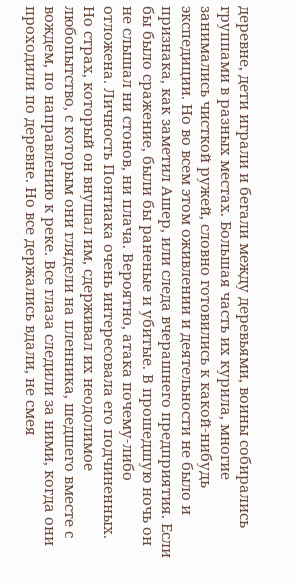деревне, дети играли и бегали между деревьями, воины собирались группами в разных местах. Большая часть их курила, многие занимались чисткой ружей, словно готовились к какой-нибудь экспедиции. Но во всем этом оживлении и деятельности не было и признака, как заметил Ашер, или следа вчерашнего предприятия. Если бы было сражение, были бы раненые и убитые. В прошедшую ночь он не слышал ни стонов, ни плача. Вероятно, атака почему-либо отложена. Личность Понтиака очень интересовала его подчиненных. Но страх, который он внушал им, сдерживал их неодолимое любопытство, с которым они глядели на пленника, шедшего вместе с вождем, по направлению к реке. Все глаза следили за ними, когда они проходили по деревне. Но все держались вдали, не смея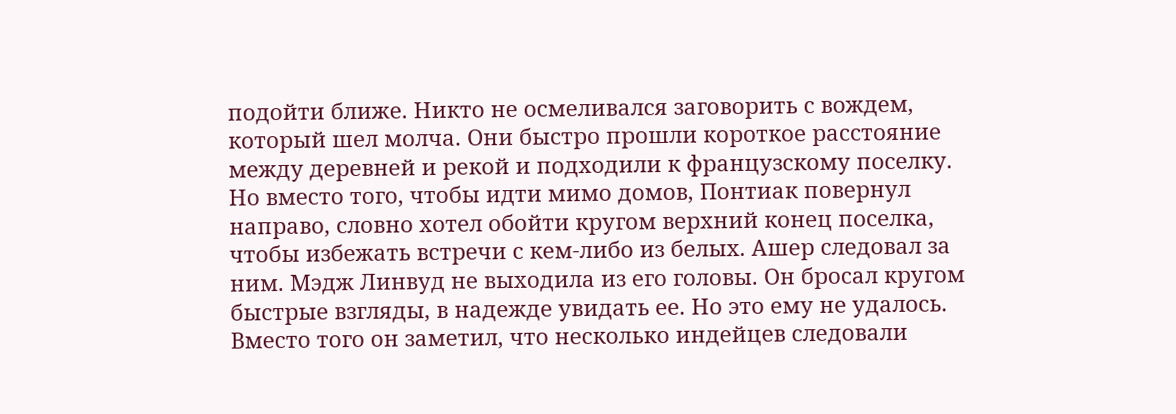подойти ближе. Никто не осмеливался заговорить с вождем, который шел молча. Они быстро прошли короткое расстояние между деревней и рекой и подходили к французскому поселку. Но вместо того, чтобы идти мимо домов, Понтиак повернул направо, словно хотел обойти кругом верхний конец поселка, чтобы избежать встречи с кем-либо из белых. Ашер следовал за ним. Мэдж Линвуд не выходила из его головы. Он бросал кругом быстрые взгляды, в надежде увидать ее. Но это ему не удалось. Вместо того он заметил, что несколько индейцев следовали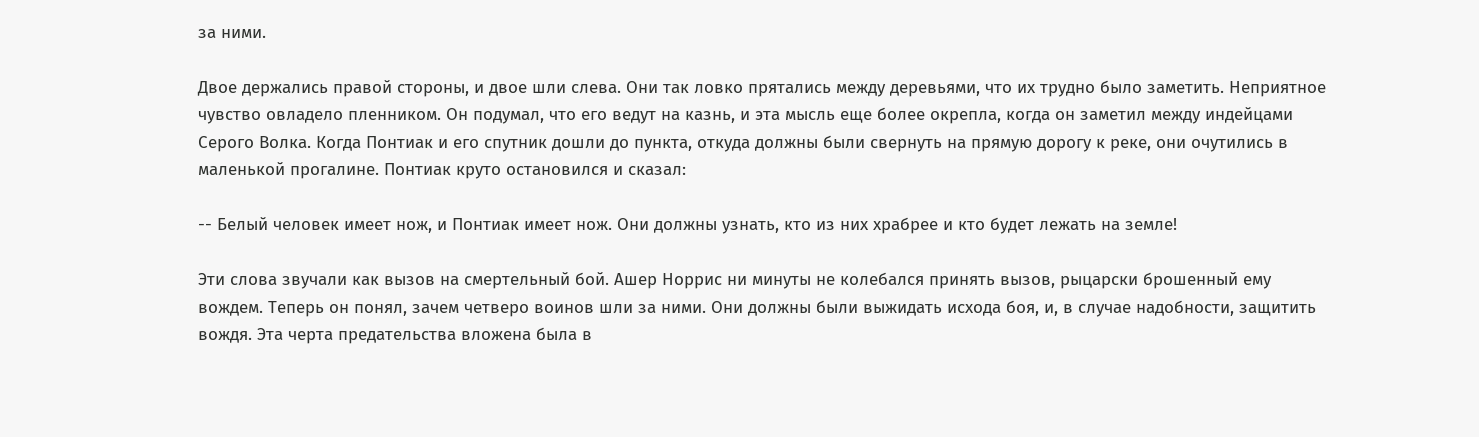за ними.

Двое держались правой стороны, и двое шли слева. Они так ловко прятались между деревьями, что их трудно было заметить. Неприятное чувство овладело пленником. Он подумал, что его ведут на казнь, и эта мысль еще более окрепла, когда он заметил между индейцами Серого Волка. Когда Понтиак и его спутник дошли до пункта, откуда должны были свернуть на прямую дорогу к реке, они очутились в маленькой прогалине. Понтиак круто остановился и сказал:

-- Белый человек имеет нож, и Понтиак имеет нож. Они должны узнать, кто из них храбрее и кто будет лежать на земле!

Эти слова звучали как вызов на смертельный бой. Ашер Норрис ни минуты не колебался принять вызов, рыцарски брошенный ему вождем. Теперь он понял, зачем четверо воинов шли за ними. Они должны были выжидать исхода боя, и, в случае надобности, защитить вождя. Эта черта предательства вложена была в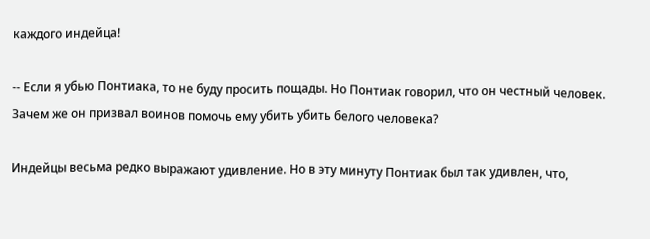каждого индейца!

-- Если я убью Понтиака, то не буду просить пощады. Но Понтиак говорил, что он честный человек. Зачем же он призвал воинов помочь ему убить убить белого человека?

Индейцы весьма редко выражают удивление. Но в эту минуту Понтиак был так удивлен, что,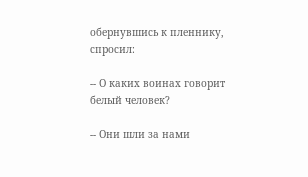обернувшись к пленнику, спросил:

-- О каких воинах говорит белый человек?

-- Они шли за нами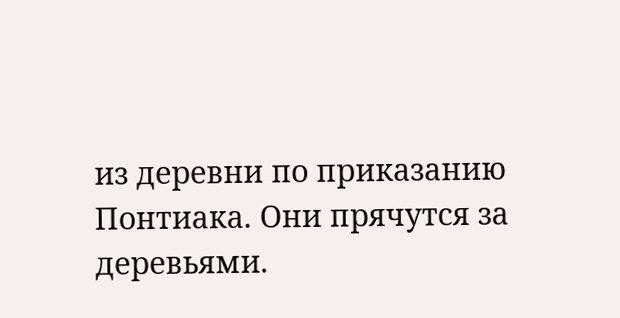из деревни по приказанию Понтиака. Они прячутся за деревьями.